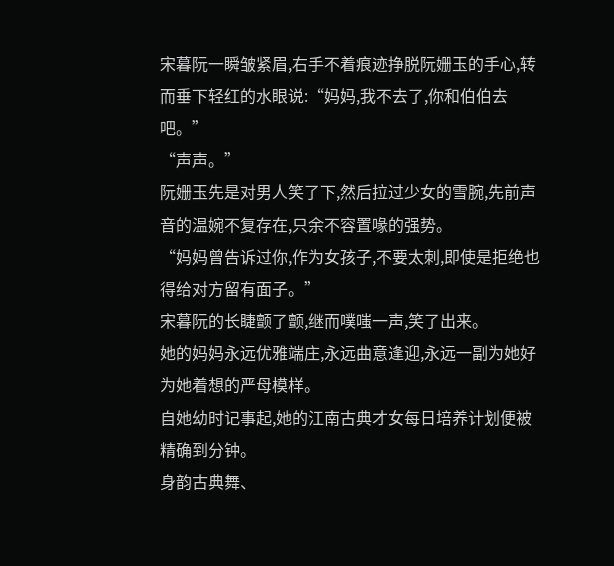宋暮阮一瞬皱紧眉,右手不着痕迹挣脱阮姗玉的手心,转而垂下轻红的水眼说:“妈妈,我不去了,你和伯伯去吧。”
“声声。”
阮姗玉先是对男人笑了下,然后拉过少女的雪腕,先前声音的温婉不复存在,只余不容置喙的强势。
“妈妈曾告诉过你,作为女孩子,不要太刺,即使是拒绝也得给对方留有面子。”
宋暮阮的长睫颤了颤,继而噗嗤一声,笑了出来。
她的妈妈永远优雅端庄,永远曲意逢迎,永远一副为她好为她着想的严母模样。
自她幼时记事起,她的江南古典才女每日培养计划便被精确到分钟。
身韵古典舞、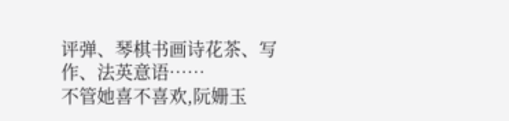评弹、琴棋书画诗花茶、写作、法英意语……
不管她喜不喜欢,阮姗玉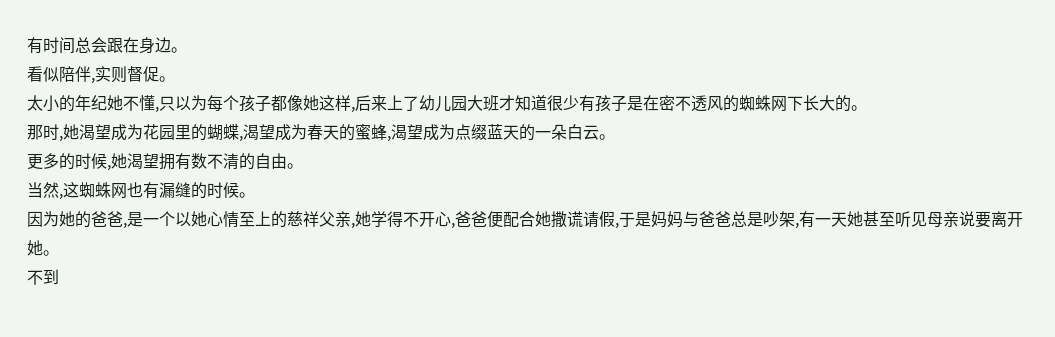有时间总会跟在身边。
看似陪伴,实则督促。
太小的年纪她不懂,只以为每个孩子都像她这样,后来上了幼儿园大班才知道很少有孩子是在密不透风的蜘蛛网下长大的。
那时,她渴望成为花园里的蝴蝶,渴望成为春天的蜜蜂,渴望成为点缀蓝天的一朵白云。
更多的时候,她渴望拥有数不清的自由。
当然,这蜘蛛网也有漏缝的时候。
因为她的爸爸,是一个以她心情至上的慈祥父亲,她学得不开心,爸爸便配合她撒谎请假,于是妈妈与爸爸总是吵架,有一天她甚至听见母亲说要离开她。
不到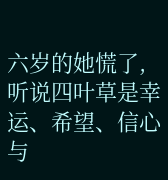六岁的她慌了,听说四叶草是幸运、希望、信心与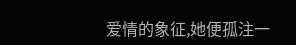爱情的象征,她便孤注一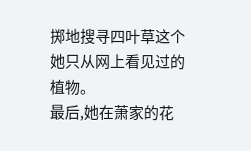掷地搜寻四叶草这个她只从网上看见过的植物。
最后,她在萧家的花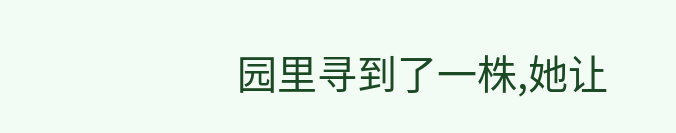园里寻到了一株,她让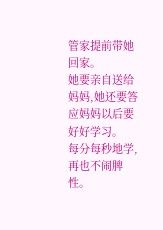管家提前带她回家。
她要亲自送给妈妈,她还要答应妈妈以后要好好学习。
每分每秒地学,再也不闹脾性。